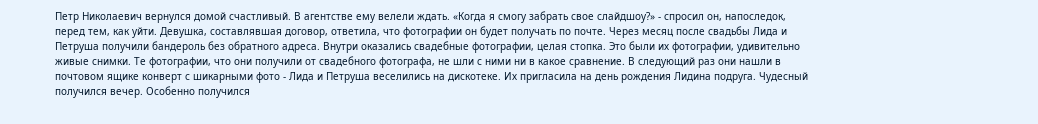Петр Николаевич вернулся домой счастливый. В агентстве ему велели ждать. «Когда я смогу забрать свое слайдшоу?» - спросил он, напоследок, перед тем, как уйти. Девушка, составлявшая договор, ответила, что фотографии он будет получать по почте. Через месяц после свадьбы Лида и Петруша получили бандероль без обратного адреса. Внутри оказались свадебные фотографии, целая стопка. Это были их фотографии, удивительно живые снимки. Те фотографии, что они получили от свадебного фотографа, не шли с ними ни в какое сравнение. В следующий раз они нашли в почтовом ящике конверт с шикарными фото - Лида и Петруша веселились на дискотеке. Их пригласила на день рождения Лидина подруга. Чудесный получился вечер. Особенно получился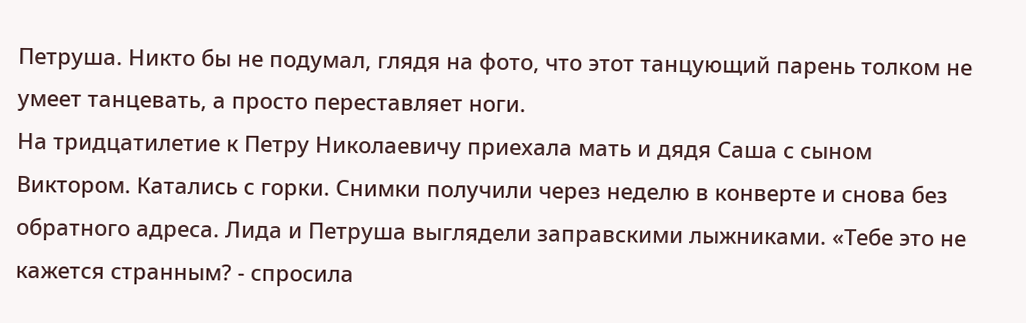Петруша. Никто бы не подумал, глядя на фото, что этот танцующий парень толком не умеет танцевать, а просто переставляет ноги.
На тридцатилетие к Петру Николаевичу приехала мать и дядя Саша с сыном Виктором. Катались с горки. Снимки получили через неделю в конверте и снова без обратного адреса. Лида и Петруша выглядели заправскими лыжниками. «Тебе это не кажется странным? - спросила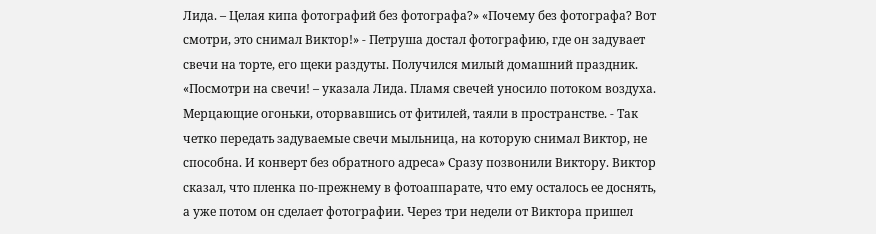Лида. – Целая кипа фотографий без фотографа?» «Почему без фотографа? Вот смотри, это снимал Виктор!» - Петруша достал фотографию, где он задувает свечи на торте, его щеки раздуты. Получился милый домашний праздник. «Посмотри на свечи! – указала Лида. Пламя свечей уносило потоком воздуха. Мерцающие огоньки, оторвавшись от фитилей, таяли в пространстве. - Так четко передать задуваемые свечи мыльница, на которую снимал Виктор, не способна. И конверт без обратного адреса» Сразу позвонили Виктору. Виктор сказал, что пленка по-прежнему в фотоаппарате, что ему осталось ее доснять, а уже потом он сделает фотографии. Через три недели от Виктора пришел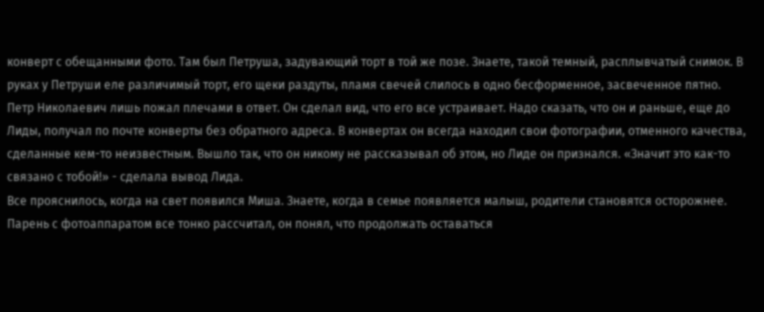конверт с обещанными фото. Там был Петруша, задувающий торт в той же позе. Знаете, такой темный, расплывчатый снимок. В руках у Петруши еле различимый торт, его щеки раздуты, пламя свечей слилось в одно бесформенное, засвеченное пятно.
Петр Николаевич лишь пожал плечами в ответ. Он сделал вид, что его все устраивает. Надо сказать, что он и раньше, еще до Лиды, получал по почте конверты без обратного адреса. В конвертах он всегда находил свои фотографии, отменного качества, сделанные кем-то неизвестным. Вышло так, что он никому не рассказывал об этом, но Лиде он признался. «Значит это как-то связано с тобой!» - сделала вывод Лида.
Все прояснилось, когда на свет появился Миша. Знаете, когда в семье появляется малыш, родители становятся осторожнее. Парень с фотоаппаратом все тонко рассчитал, он понял, что продолжать оставаться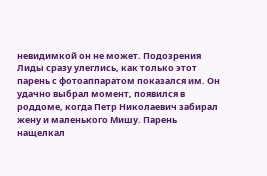невидимкой он не может. Подозрения Лиды сразу улеглись, как только этот парень с фотоаппаратом показался им. Он удачно выбрал момент, появился в роддоме, когда Петр Николаевич забирал жену и маленького Мишу. Парень нащелкал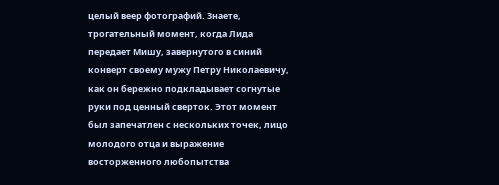целый веер фотографий. Знаете, трогательный момент, когда Лида передает Мишу, завернутого в синий конверт своему мужу Петру Николаевичу, как он бережно подкладывает согнутые руки под ценный сверток. Этот момент был запечатлен с нескольких точек, лицо молодого отца и выражение восторженного любопытства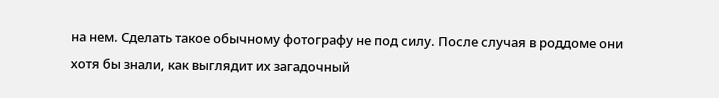на нем. Сделать такое обычному фотографу не под силу. После случая в роддоме они хотя бы знали, как выглядит их загадочный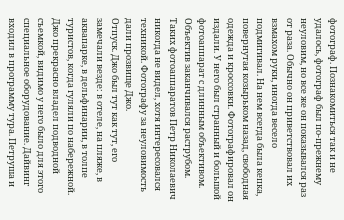фотограф. Познакомиться так и не удалось, фотограф был по-прежнему неуловим, но все же он показывался раз от раза. Обычно он приветствовал их взмахом руки, иногда весело подмигивал. На нем всегда была кепка, повернутая козырьком назад, свободная одежда и кроссовки. Фотографировал он издали. У него был странный и большой фотоаппарат с длинным объективом. Объектив заканчивался раструбом. Таких фотоаппаратов Петр Николаевич никогда не видел, хотя интересовался техникой. Фотографу за неуловимость дали прозвище Джо.
Отпуск. Джо был тут как тут, его замечали везде: в отеле, на пляже, в аквапарке, в дельфинарии, в толпе туристов, когда гуляли по набережной. Джо прекрасно владел подводной съемкой, видимо у него было для этого специальное оборудование. Дайвинг входил в программу тура. Петруша и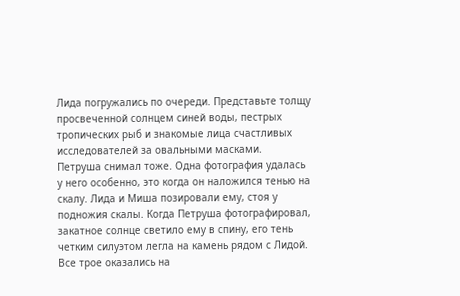Лида погружались по очереди. Представьте толщу просвеченной солнцем синей воды, пестрых тропических рыб и знакомые лица счастливых исследователей за овальными масками.
Петруша снимал тоже. Одна фотография удалась у него особенно, это когда он наложился тенью на скалу. Лида и Миша позировали ему, стоя у подножия скалы. Когда Петруша фотографировал, закатное солнце светило ему в спину, его тень четким силуэтом легла на камень рядом с Лидой. Все трое оказались на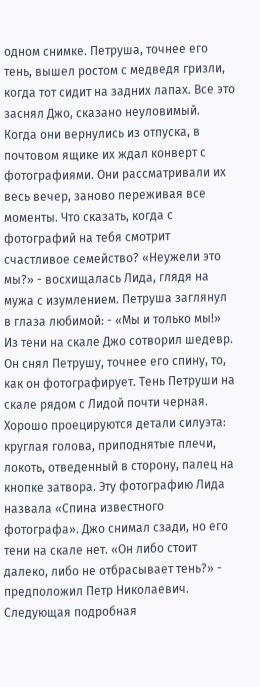одном снимке. Петруша, точнее его тень, вышел ростом с медведя гризли, когда тот сидит на задних лапах. Все это заснял Джо, сказано неуловимый. Когда они вернулись из отпуска, в почтовом ящике их ждал конверт с фотографиями. Они рассматривали их весь вечер, заново переживая все моменты. Что сказать, когда с фотографий на тебя смотрит счастливое семейство? «Неужели это мы?» - восхищалась Лида, глядя на мужа с изумлением. Петруша заглянул в глаза любимой: - «Мы и только мы!» Из тени на скале Джо сотворил шедевр. Он снял Петрушу, точнее его спину, то, как он фотографирует. Тень Петруши на скале рядом с Лидой почти черная. Хорошо проецируются детали силуэта: круглая голова, приподнятые плечи, локоть, отведенный в сторону, палец на кнопке затвора. Эту фотографию Лида назвала «Спина известного фотографа». Джо снимал сзади, но его тени на скале нет. «Он либо стоит далеко, либо не отбрасывает тень?» - предположил Петр Николаевич.
Следующая подробная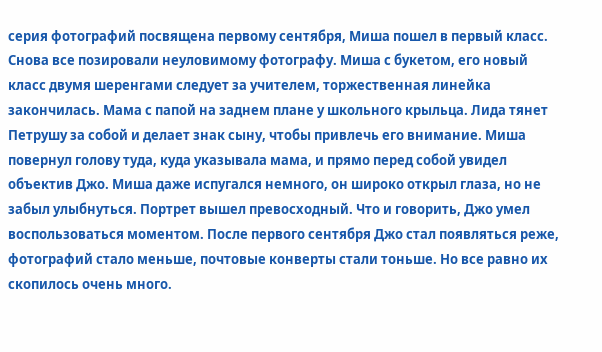серия фотографий посвящена первому сентября, Миша пошел в первый класс. Снова все позировали неуловимому фотографу. Миша с букетом, его новый класс двумя шеренгами следует за учителем, торжественная линейка закончилась. Мама с папой на заднем плане у школьного крыльца. Лида тянет Петрушу за собой и делает знак сыну, чтобы привлечь его внимание. Миша повернул голову туда, куда указывала мама, и прямо перед собой увидел объектив Джо. Миша даже испугался немного, он широко открыл глаза, но не забыл улыбнуться. Портрет вышел превосходный. Что и говорить, Джо умел воспользоваться моментом. После первого сентября Джо стал появляться реже, фотографий стало меньше, почтовые конверты стали тоньше. Но все равно их скопилось очень много.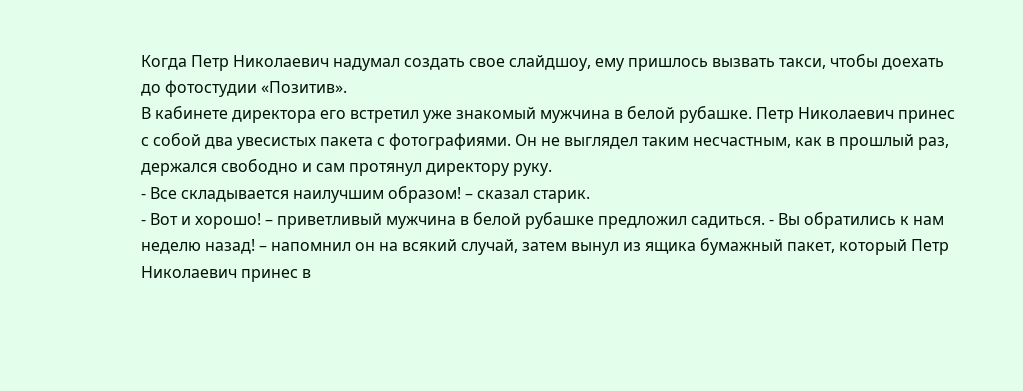Когда Петр Николаевич надумал создать свое слайдшоу, ему пришлось вызвать такси, чтобы доехать до фотостудии «Позитив».
В кабинете директора его встретил уже знакомый мужчина в белой рубашке. Петр Николаевич принес с собой два увесистых пакета с фотографиями. Он не выглядел таким несчастным, как в прошлый раз, держался свободно и сам протянул директору руку.
- Все складывается наилучшим образом! – сказал старик.
- Вот и хорошо! – приветливый мужчина в белой рубашке предложил садиться. - Вы обратились к нам неделю назад! – напомнил он на всякий случай, затем вынул из ящика бумажный пакет, который Петр Николаевич принес в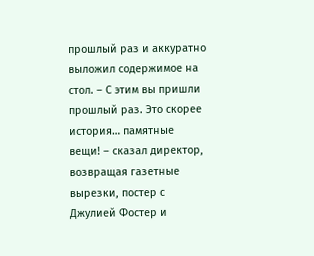прошлый раз и аккуратно выложил содержимое на стол. – С этим вы пришли прошлый раз. Это скорее история… памятные вещи! – сказал директор, возвращая газетные вырезки, постер с Джулией Фостер и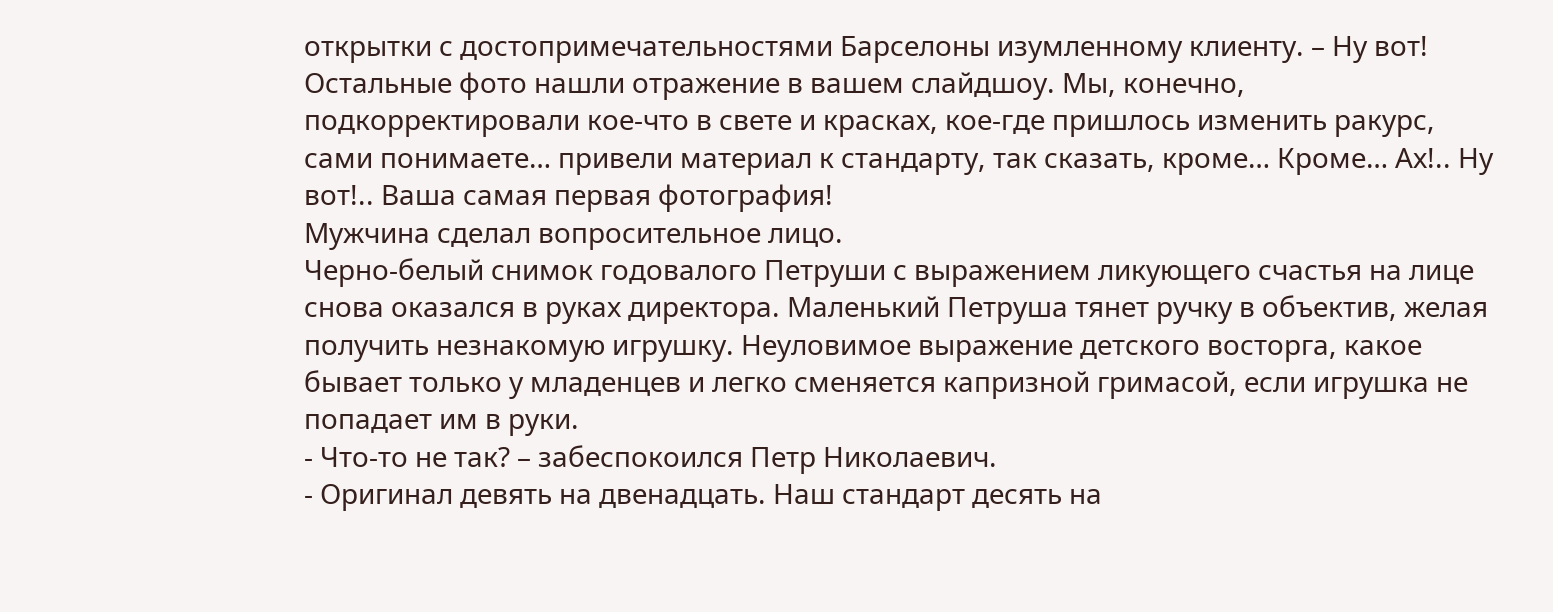открытки с достопримечательностями Барселоны изумленному клиенту. – Ну вот! Остальные фото нашли отражение в вашем слайдшоу. Мы, конечно, подкорректировали кое-что в свете и красках, кое-где пришлось изменить ракурс, сами понимаете… привели материал к стандарту, так сказать, кроме… Кроме… Ах!.. Ну вот!.. Ваша самая первая фотография!
Мужчина сделал вопросительное лицо.
Черно-белый снимок годовалого Петруши с выражением ликующего счастья на лице снова оказался в руках директора. Маленький Петруша тянет ручку в объектив, желая получить незнакомую игрушку. Неуловимое выражение детского восторга, какое бывает только у младенцев и легко сменяется капризной гримасой, если игрушка не попадает им в руки.
- Что-то не так? – забеспокоился Петр Николаевич.
- Оригинал девять на двенадцать. Наш стандарт десять на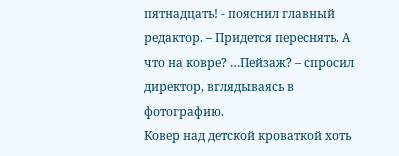пятнадцать! - пояснил главный редактор. – Придется переснять. А что на ковре? …Пейзаж? – спросил директор, вглядываясь в фотографию.
Ковер над детской кроваткой хоть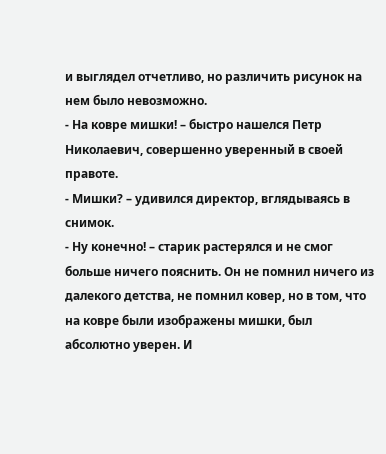и выглядел отчетливо, но различить рисунок на нем было невозможно.
- На ковре мишки! – быстро нашелся Петр Николаевич, совершенно уверенный в своей правоте.
- Мишки? – удивился директор, вглядываясь в снимок.
- Ну конечно! – старик растерялся и не смог больше ничего пояснить. Он не помнил ничего из далекого детства, не помнил ковер, но в том, что на ковре были изображены мишки, был абсолютно уверен. И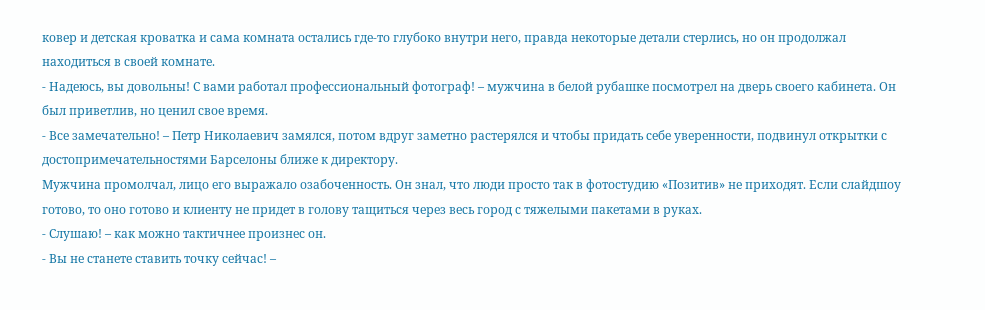ковер и детская кроватка и сама комната остались где-то глубоко внутри него, правда некоторые детали стерлись, но он продолжал находиться в своей комнате.
- Надеюсь, вы довольны! С вами работал профессиональный фотограф! – мужчина в белой рубашке посмотрел на дверь своего кабинета. Он был приветлив, но ценил свое время.
- Все замечательно! – Петр Николаевич замялся, потом вдруг заметно растерялся и чтобы придать себе уверенности, подвинул открытки с достопримечательностями Барселоны ближе к директору.
Мужчина промолчал, лицо его выражало озабоченность. Он знал, что люди просто так в фотостудию «Позитив» не приходят. Если слайдшоу готово, то оно готово и клиенту не придет в голову тащиться через весь город с тяжелыми пакетами в руках.
- Слушаю! – как можно тактичнее произнес он.
- Вы не станете ставить точку сейчас! –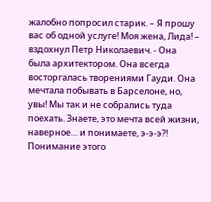жалобно попросил старик. – Я прошу вас об одной услуге! Моя жена, Лида! – вздохнул Петр Николаевич. - Она была архитектором. Она всегда восторгалась творениями Гауди. Она мечтала побывать в Барселоне, но, увы! Мы так и не собрались туда поехать. Знаете, это мечта всей жизни, наверное… и понимаете, э-э-э?! Понимание этого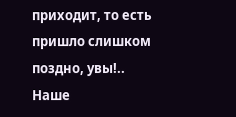приходит, то есть пришло слишком поздно, увы!.. Наше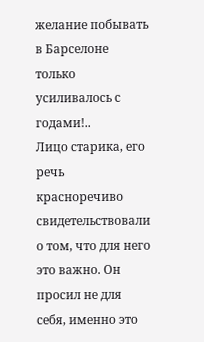желание побывать в Барселоне только усиливалось с годами!..
Лицо старика, его речь красноречиво свидетельствовали о том, что для него это важно. Он просил не для себя, именно это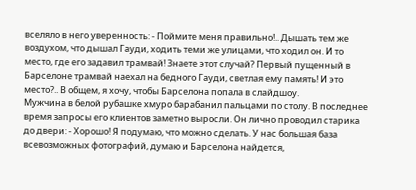вселяло в него уверенность: - Поймите меня правильно!.. Дышать тем же воздухом, что дышал Гауди, ходить теми же улицами, что ходил он. И то место, где его задавил трамвай! Знаете этот случай? Первый пущенный в Барселоне трамвай наехал на бедного Гауди, светлая ему память! И это место?.. В общем, я хочу, чтобы Барселона попала в слайдшоу.
Мужчина в белой рубашке хмуро барабанил пальцами по столу. В последнее время запросы его клиентов заметно выросли. Он лично проводил старика до двери: - Хорошо! Я подумаю, что можно сделать. У нас большая база всевозможных фотографий, думаю и Барселона найдется,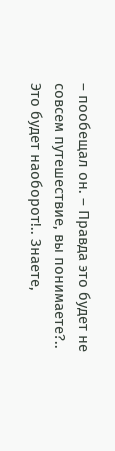– пообещал он. – Правда это будет не совсем путешествие, вы понимаете?.. Это будет наоборот!.. Знаете,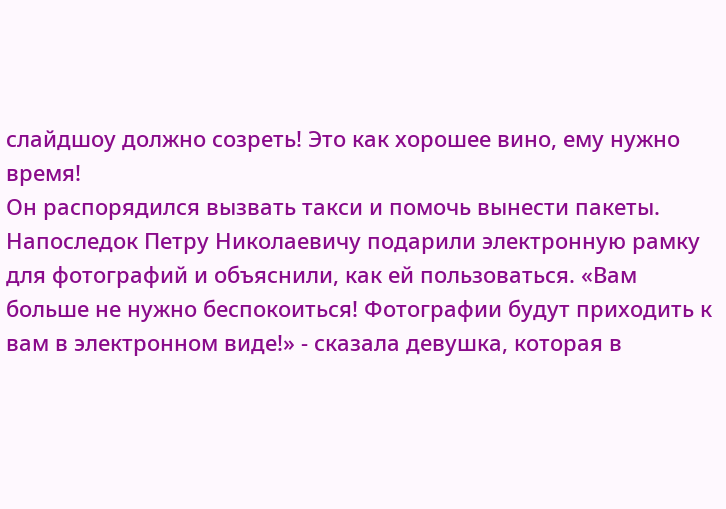слайдшоу должно созреть! Это как хорошее вино, ему нужно время!
Он распорядился вызвать такси и помочь вынести пакеты. Напоследок Петру Николаевичу подарили электронную рамку для фотографий и объяснили, как ей пользоваться. «Вам больше не нужно беспокоиться! Фотографии будут приходить к вам в электронном виде!» - сказала девушка, которая в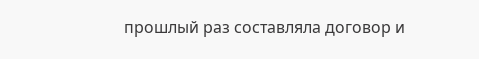прошлый раз составляла договор и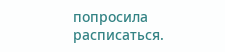попросила расписаться.